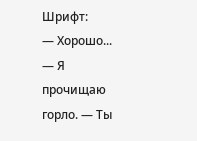Шрифт:
— Хорошо... — Я прочищаю горло. — Ты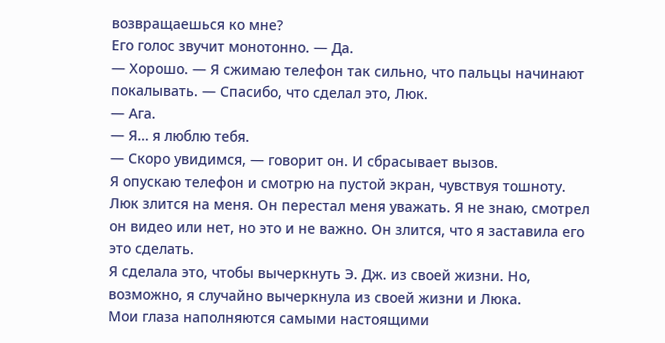возвращаешься ко мне?
Его голос звучит монотонно. — Да.
— Хорошо. — Я сжимаю телефон так сильно, что пальцы начинают покалывать. — Спасибо, что сделал это, Люк.
— Ага.
— Я… я люблю тебя.
— Скоро увидимся, — говорит он. И сбрасывает вызов.
Я опускаю телефон и смотрю на пустой экран, чувствуя тошноту. Люк злится на меня. Он перестал меня уважать. Я не знаю, смотрел он видео или нет, но это и не важно. Он злится, что я заставила его это сделать.
Я сделала это, чтобы вычеркнуть Э. Дж. из своей жизни. Но, возможно, я случайно вычеркнула из своей жизни и Люка.
Мои глаза наполняются самыми настоящими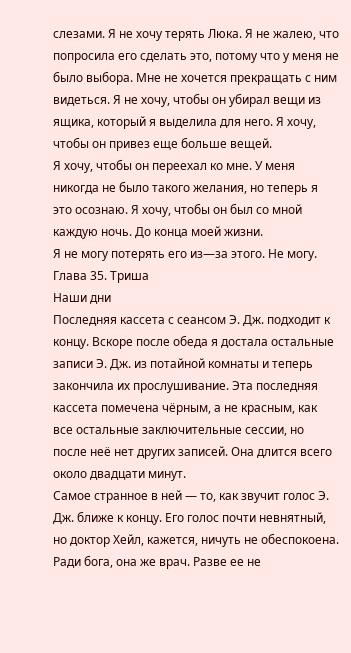слезами. Я не хочу терять Люка. Я не жалею, что попросила его сделать это, потому что у меня не было выбора. Мне не хочется прекращать с ним видеться. Я не хочу, чтобы он убирал вещи из ящика, который я выделила для него. Я хочу, чтобы он привез еще больше вещей.
Я хочу, чтобы он переехал ко мне. У меня никогда не было такого желания, но теперь я это осознаю. Я хочу, чтобы он был со мной каждую ночь. До конца моей жизни.
Я не могу потерять его из—за этого. Не могу.
Глава 35. Триша
Наши дни
Последняя кассета с сеансом Э. Дж. подходит к концу. Вскоре после обеда я достала остальные записи Э. Дж. из потайной комнаты и теперь закончила их прослушивание. Эта последняя кассета помечена чёрным, а не красным, как все остальные заключительные сессии, но после неё нет других записей. Она длится всего около двадцати минут.
Самое странное в ней — то, как звучит голос Э. Дж. ближе к концу. Его голос почти невнятный, но доктор Хейл, кажется, ничуть не обеспокоена. Ради бога, она же врач. Разве ее не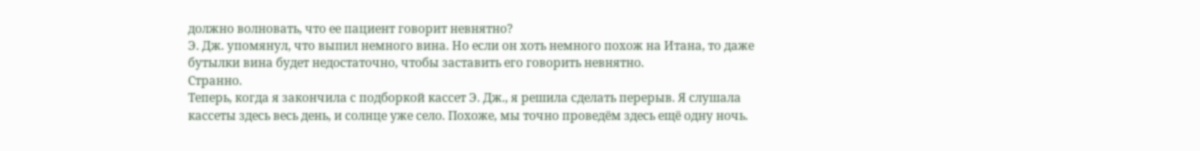должно волновать, что ее пациент говорит невнятно?
Э. Дж. упомянул, что выпил немного вина. Но если он хоть немного похож на Итана, то даже бутылки вина будет недостаточно, чтобы заставить его говорить невнятно.
Странно.
Теперь, когда я закончила с подборкой кассет Э. Дж., я решила сделать перерыв. Я слушала кассеты здесь весь день, и солнце уже село. Похоже, мы точно проведём здесь ещё одну ночь.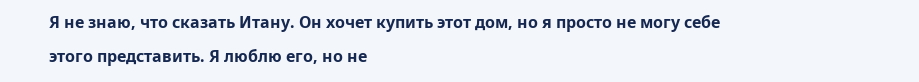Я не знаю, что сказать Итану. Он хочет купить этот дом, но я просто не могу себе этого представить. Я люблю его, но не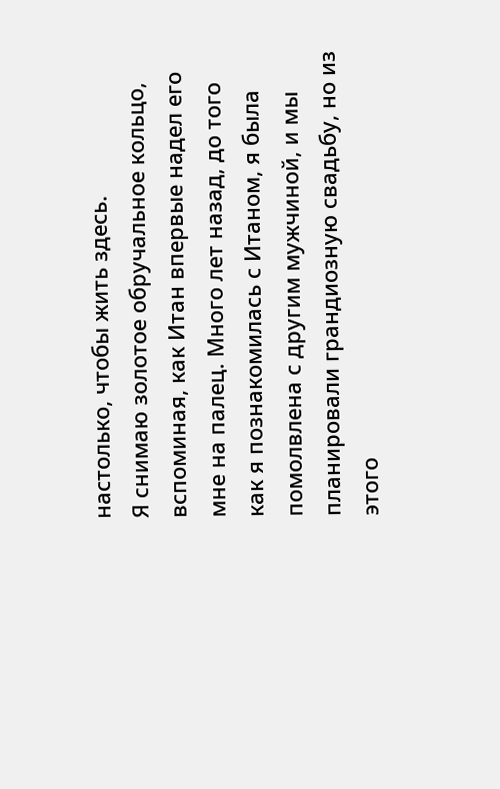настолько, чтобы жить здесь.
Я снимаю золотое обручальное кольцо, вспоминая, как Итан впервые надел его мне на палец. Много лет назад, до того как я познакомилась с Итаном, я была помолвлена с другим мужчиной, и мы планировали грандиозную свадьбу, но из этого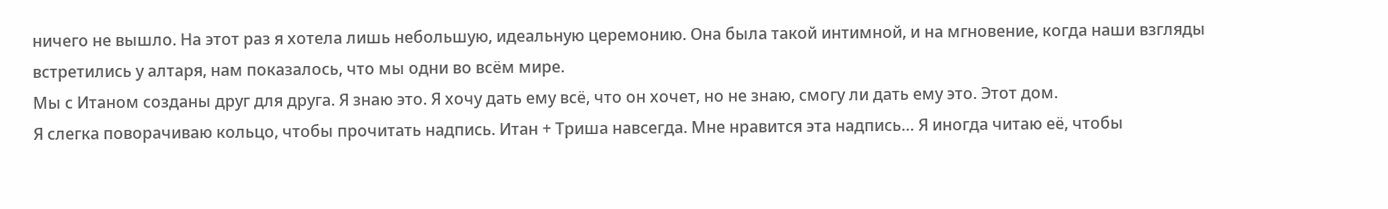ничего не вышло. На этот раз я хотела лишь небольшую, идеальную церемонию. Она была такой интимной, и на мгновение, когда наши взгляды встретились у алтаря, нам показалось, что мы одни во всём мире.
Мы с Итаном созданы друг для друга. Я знаю это. Я хочу дать ему всё, что он хочет, но не знаю, смогу ли дать ему это. Этот дом.
Я слегка поворачиваю кольцо, чтобы прочитать надпись. Итан + Триша навсегда. Мне нравится эта надпись… Я иногда читаю её, чтобы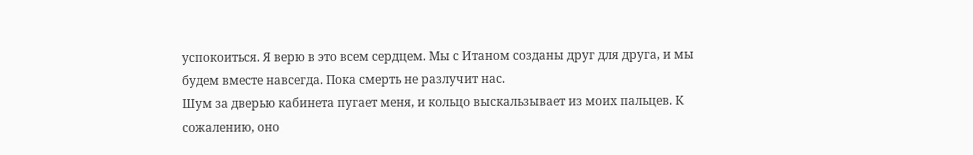успокоиться. Я верю в это всем сердцем. Мы с Итаном созданы друг для друга, и мы будем вместе навсегда. Пока смерть не разлучит нас.
Шум за дверью кабинета пугает меня, и кольцо выскальзывает из моих пальцев. К сожалению, оно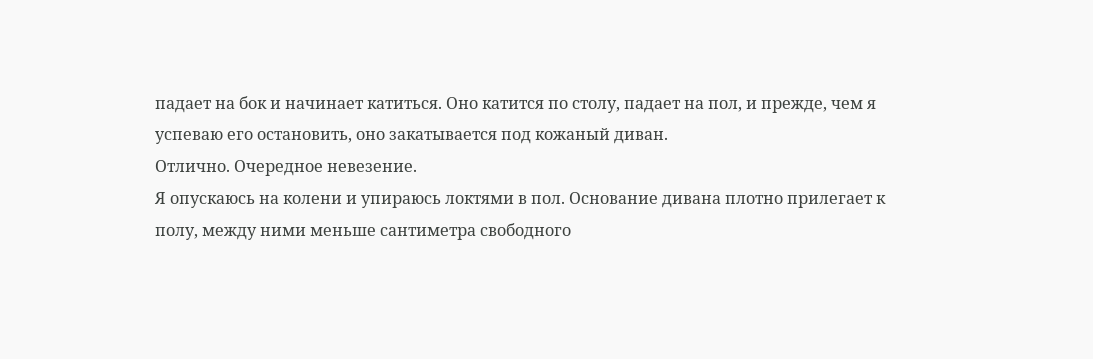падает на бок и начинает катиться. Оно катится по столу, падает на пол, и прежде, чем я успеваю его остановить, оно закатывается под кожаный диван.
Отлично. Очередное невезение.
Я опускаюсь на колени и упираюсь локтями в пол. Основание дивана плотно прилегает к полу, между ними меньше сантиметра свободного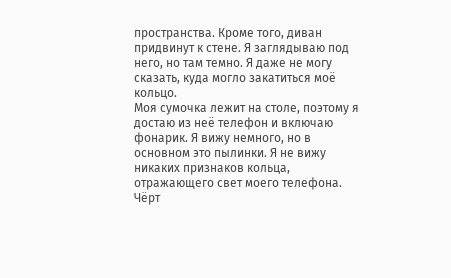пространства. Кроме того, диван придвинут к стене. Я заглядываю под него, но там темно. Я даже не могу сказать, куда могло закатиться моё кольцо.
Моя сумочка лежит на столе, поэтому я достаю из неё телефон и включаю фонарик. Я вижу немного, но в основном это пылинки. Я не вижу никаких признаков кольца, отражающего свет моего телефона.
Чёрт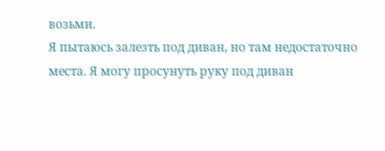возьми.
Я пытаюсь залезть под диван, но там недостаточно места. Я могу просунуть руку под диван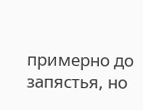примерно до запястья, но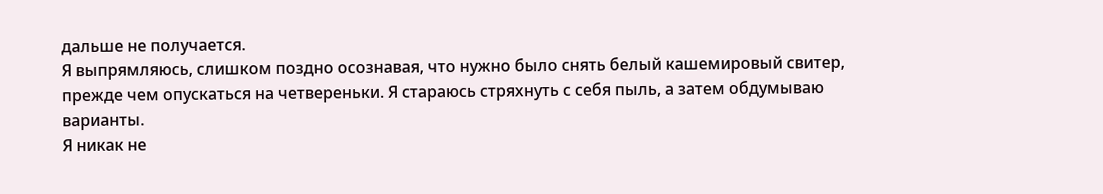дальше не получается.
Я выпрямляюсь, слишком поздно осознавая, что нужно было снять белый кашемировый свитер, прежде чем опускаться на четвереньки. Я стараюсь стряхнуть с себя пыль, а затем обдумываю варианты.
Я никак не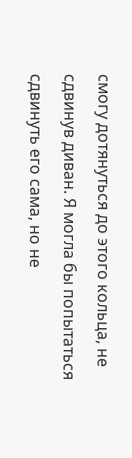смогу дотянуться до этого кольца, не сдвинув диван. Я могла бы попытаться сдвинуть его сама, но не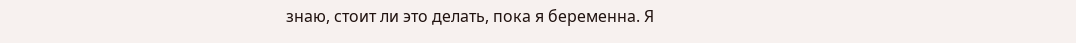знаю, стоит ли это делать, пока я беременна. Я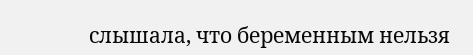слышала, что беременным нельзя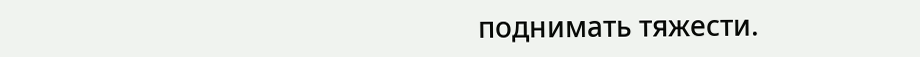поднимать тяжести.